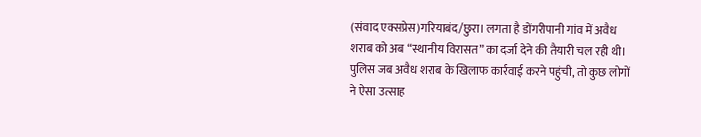(संवाद एक्सप्रेस)गरियाबंद/छुरा। लगता है डोंगरीपानी गांव में अवैध शराब को अब “स्थानीय विरासत” का दर्जा देने की तैयारी चल रही थी। पुलिस जब अवैध शराब के खिलाफ कार्रवाई करने पहुंची, तो कुछ लोगों ने ऐसा उत्साह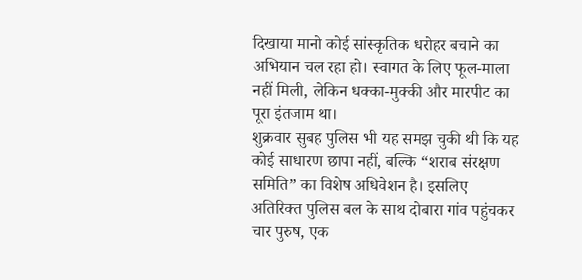दिखाया मानो कोई सांस्कृतिक धरोहर बचाने का अभियान चल रहा हो। स्वागत के लिए फूल-माला नहीं मिली, लेकिन धक्का-मुक्की और मारपीट का पूरा इंतजाम था।
शुक्रवार सुबह पुलिस भी यह समझ चुकी थी कि यह कोई साधारण छापा नहीं, बल्कि “शराब संरक्षण समिति” का विशेष अधिवेशन है। इसलिए अतिरिक्त पुलिस बल के साथ दोबारा गांव पहुंचकर चार पुरुष, एक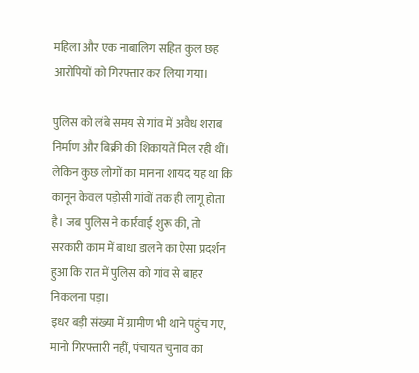महिला और एक नाबालिग सहित कुल छह आरोपियों को गिरफ्तार कर लिया गया।

पुलिस को लंबे समय से गांव में अवैध शराब निर्माण और बिक्री की शिकायतें मिल रही थीं। लेकिन कुछ लोगों का मानना शायद यह था कि कानून केवल पड़ोसी गांवों तक ही लागू होता है। जब पुलिस ने कार्रवाई शुरू की, तो सरकारी काम में बाधा डालने का ऐसा प्रदर्शन हुआ कि रात में पुलिस को गांव से बाहर निकलना पड़ा।
इधर बड़ी संख्या में ग्रामीण भी थाने पहुंच गए, मानो गिरफ्तारी नहीं, पंचायत चुनाव का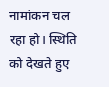नामांकन चल रहा हो। स्थिति को देखते हुए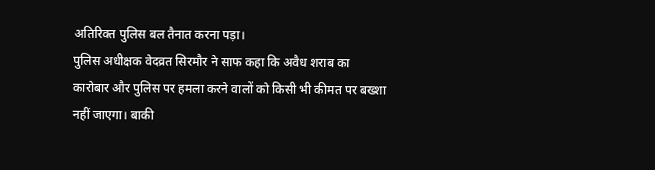अतिरिक्त पुलिस बल तैनात करना पड़ा।
पुलिस अधीक्षक वेदव्रत सिरमौर ने साफ कहा कि अवैध शराब का कारोबार और पुलिस पर हमला करने वालों को किसी भी कीमत पर बख्शा नहीं जाएगा। बाकी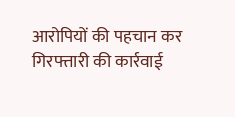आरोपियों की पहचान कर गिरफ्तारी की कार्रवाई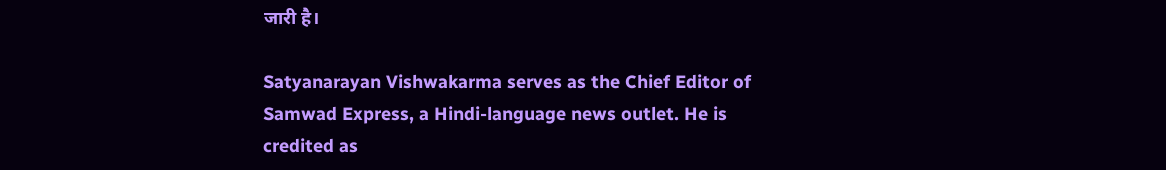जारी है।

Satyanarayan Vishwakarma serves as the Chief Editor of Samwad Express, a Hindi-language news outlet. He is credited as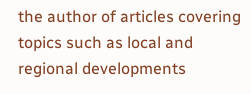the author of articles covering topics such as local and regional developments